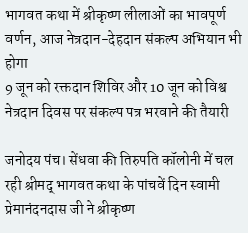भागवत कथा में श्रीकृष्ण लीलाओं का भावपूर्ण वर्णन, आज नेत्रदान-देहदान संकल्प अभियान भी होगा
9 जून को रक्तदान शिविर और 10 जून को विश्व नेत्रदान दिवस पर संकल्प पत्र भरवाने की तैयारी

जनोदय पंच। सेंधवा की तिरुपति कॉलोनी में चल रही श्रीमद् भागवत कथा के पांचवें दिन स्वामी प्रेमानंदनदास जी ने श्रीकृष्ण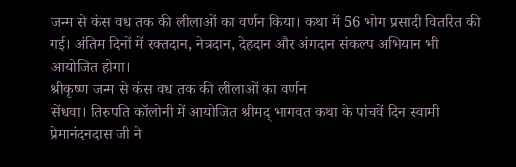जन्म से कंस वध तक की लीलाओं का वर्णन किया। कथा में 56 भोग प्रसादी वितरित की गई। अंतिम दिनों में रक्तदान, नेत्रदान, देहदान और अंगदान संकल्प अभियान भी आयोजित होगा।
श्रीकृष्ण जन्म से कंस वध तक की लीलाओं का वर्णन
सेंधवा। तिरुपति कॉलोनी में आयोजित श्रीमद् भागवत कथा के पांचवें दिन स्वामी प्रेमानंदनदास जी ने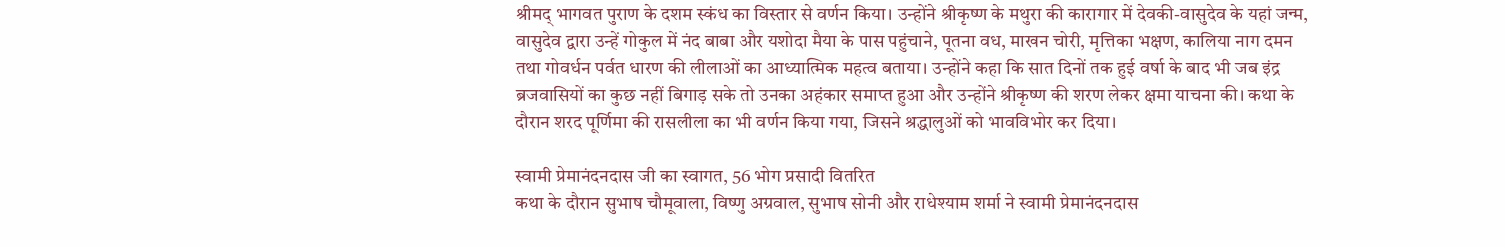श्रीमद् भागवत पुराण के दशम स्कंध का विस्तार से वर्णन किया। उन्होंने श्रीकृष्ण के मथुरा की कारागार में देवकी-वासुदेव के यहां जन्म, वासुदेव द्वारा उन्हें गोकुल में नंद बाबा और यशोदा मैया के पास पहुंचाने, पूतना वध, माखन चोरी, मृत्तिका भक्षण, कालिया नाग दमन तथा गोवर्धन पर्वत धारण की लीलाओं का आध्यात्मिक महत्व बताया। उन्होंने कहा कि सात दिनों तक हुई वर्षा के बाद भी जब इंद्र ब्रजवासियों का कुछ नहीं बिगाड़ सके तो उनका अहंकार समाप्त हुआ और उन्होंने श्रीकृष्ण की शरण लेकर क्षमा याचना की। कथा के दौरान शरद पूर्णिमा की रासलीला का भी वर्णन किया गया, जिसने श्रद्धालुओं को भावविभोर कर दिया।

स्वामी प्रेमानंदनदास जी का स्वागत, 56 भोग प्रसादी वितरित
कथा के दौरान सुभाष चौमूवाला, विष्णु अग्रवाल, सुभाष सोनी और राधेश्याम शर्मा ने स्वामी प्रेमानंदनदास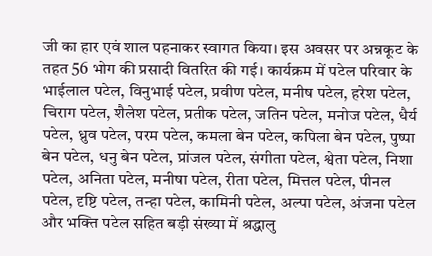जी का हार एवं शाल पहनाकर स्वागत किया। इस अवसर पर अन्नकूट के तहत 56 भोग की प्रसादी वितरित की गई। कार्यक्रम में पटेल परिवार के भाईलाल पटेल, विनुभाई पटेल, प्रवीण पटेल, मनीष पटेल, हरेश पटेल, चिराग पटेल, शैलेश पटेल, प्रतीक पटेल, जतिन पटेल, मनोज पटेल, धैर्य पटेल, ध्रुव पटेल, परम पटेल, कमला बेन पटेल, कपिला बेन पटेल, पुष्पा बेन पटेल, धनु बेन पटेल, प्रांजल पटेल, संगीता पटेल, श्वेता पटेल, निशा पटेल, अनिता पटेल, मनीषा पटेल, रीता पटेल, मित्तल पटेल, पीनल पटेल, दृष्टि पटेल, तन्हा पटेल, कामिनी पटेल, अल्पा पटेल, अंजना पटेल और भक्ति पटेल सहित बड़ी संख्या में श्रद्धालु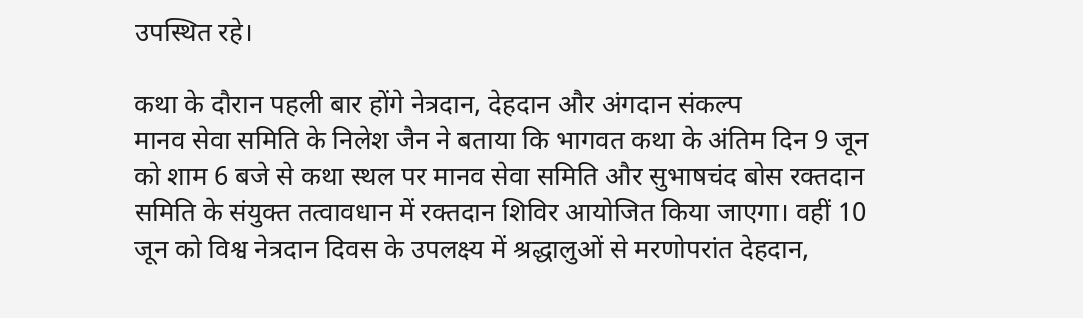उपस्थित रहे।

कथा के दौरान पहली बार होंगे नेत्रदान, देहदान और अंगदान संकल्प
मानव सेवा समिति के निलेश जैन ने बताया कि भागवत कथा के अंतिम दिन 9 जून को शाम 6 बजे से कथा स्थल पर मानव सेवा समिति और सुभाषचंद बोस रक्तदान समिति के संयुक्त तत्वावधान में रक्तदान शिविर आयोजित किया जाएगा। वहीं 10 जून को विश्व नेत्रदान दिवस के उपलक्ष्य में श्रद्धालुओं से मरणोपरांत देहदान,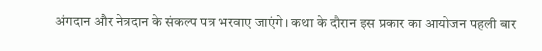अंगदान और नेत्रदान के संकल्प पत्र भरवाए जाएंगे। कथा के दौरान इस प्रकार का आयोजन पहली बार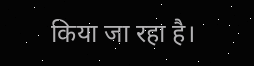किया जा रहा है।